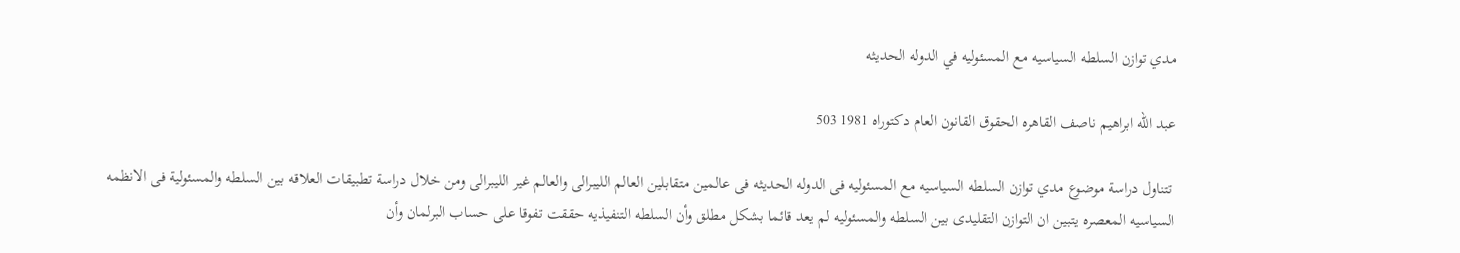مدي توازن السلطه السياسيه مع المسئوليه في الدوله الحديثه

عبد الله ابراهيم ناصف القاهره الحقوق القانون العام دكتوراه 1981 503

 تتناول دراسة موضوع مدي توازن السلطه السياسيه مع المسئوليه فى الدوله الحديثه فى عالمين متقابلين العالم الليبرالى والعالم غير الليبرالى ومن خلال دراسة تطبيقات العلاقه بين السلطه والمسئولية فى الانظمه  السياسيه المعصره يتبين ان التوازن التقليدى بين السلطه والمسئوليه لم يعد قائما بشكل مطلق وأن السلطه التنفيذيه حققت تفوقا على حساب البرلمان وأن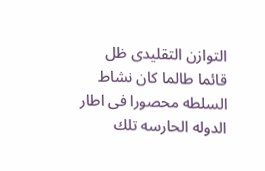التوازن التقليدى ظل قائما طالما كان نشاط السلطه محصورا فى اطار الدوله الحارسه تلك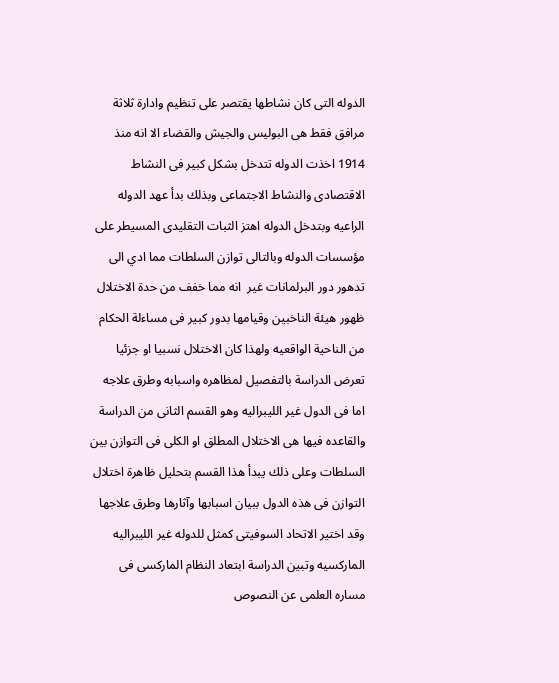الدوله التى كان نشاطها يقتصر على تنظيم وادارة ثلاثة مرافق فقط هى البوليس والجيش والقضاء الا انه منذ 1914 اخذت الدوله تتدخل بشكل كبير فى النشاط الاقتصادى والنشاط الاجتماعى وبذلك بدأ عهد الدوله الراعيه وبتدخل الدوله اهتز الثبات التقليدى المسيطر على مؤسسات الدوله وبالتالى توازن السلطات مما ادي الى تدهور دور البرلمانات غير  انه مما خفف من حدة الاختلال ظهور هيئة الناخبين وقيامها بدور كبير فى مساءلة الحكام من الناحية الواقعيه ولهذا كان الاختلال نسبيا او جزئيا تعرض الدراسة بالتفصيل لمظاهره واسبابه وطرق علاجه اما فى الدول غير الليبراليه وهو القسم الثانى من الدراسة والقاعده فيها هى الاختلال المطلق او الكلى فى التوازن بين السلطات وعلى ذلك يبدأ هذا القسم بتحليل ظاهرة اختلال التوازن فى هذه الدول ببيان اسبابها وآثارها وطرق علاجها وقد اختير الاتحاد السوفيتى كمثل للدوله غير الليبراليه الماركسيه وتبين الدراسة ابتعاد النظام الماركسى فى مساره العلمى عن النصوص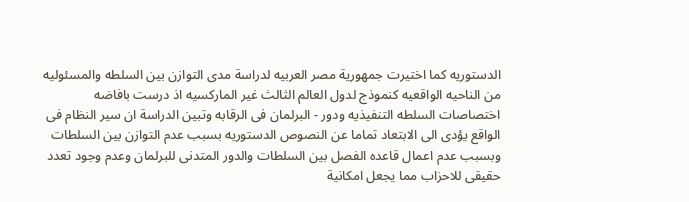الدستوريه كما اختيرت جمهورية مصر العربيه لدراسة مدى التوازن بين السلطه والمسئوليه من الناحيه الواقعيه كنموذج لدول العالم الثالث غير الماركسيه اذ درست بافاضه اختصاصات السلطه التنفيذيه ودور - البرلمان فى الرقابه وتبين الدراسة ان سير النظام فى الواقع يؤدى الى الابتعاد تماما عن النصوص الدستوريه بسبب عدم التوازن بين السلطات وبسبب عدم اعمال قاعده الفصل بين السلطات والدور المتدنى للبرلمان وعدم وجود تعدد حقيقى للاحزاب مما يجعل امكانية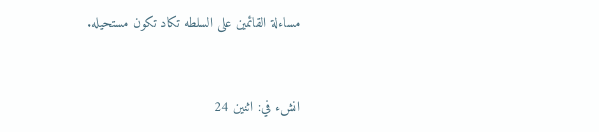مساءلة القائمين على السلطه تكاد تكون مستحيله.


انشء في: اثنين 24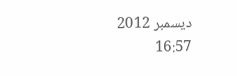ديسمبر 2012 16:57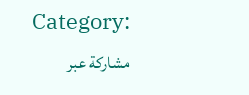Category:
مشاركة عبر